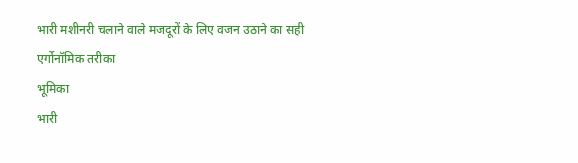भारी मशीनरी चलाने वाले मजदूरों के लिए वजन उठाने का सही एर्गोनॉमिक तरीका
भूमिका
भारी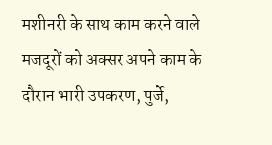मशीनरी के साथ काम करने वाले मजदूरों को अक्सर अपने काम के दौरान भारी उपकरण, पुर्जे,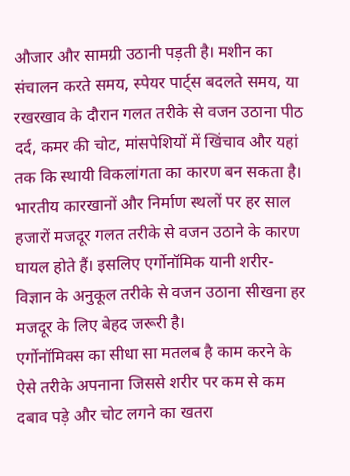औजार और सामग्री उठानी पड़ती है। मशीन का संचालन करते समय, स्पेयर पार्ट्स बदलते समय, या रखरखाव के दौरान गलत तरीके से वजन उठाना पीठ दर्द, कमर की चोट, मांसपेशियों में खिंचाव और यहां तक कि स्थायी विकलांगता का कारण बन सकता है। भारतीय कारखानों और निर्माण स्थलों पर हर साल हजारों मजदूर गलत तरीके से वजन उठाने के कारण घायल होते हैं। इसलिए एर्गोनॉमिक यानी शरीर-विज्ञान के अनुकूल तरीके से वजन उठाना सीखना हर मजदूर के लिए बेहद जरूरी है।
एर्गोनॉमिक्स का सीधा सा मतलब है काम करने के ऐसे तरीके अपनाना जिससे शरीर पर कम से कम दबाव पड़े और चोट लगने का खतरा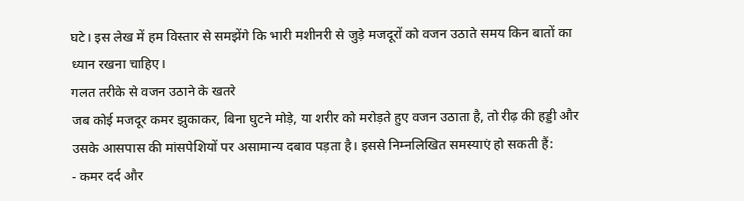घटे। इस लेख में हम विस्तार से समझेंगे कि भारी मशीनरी से जुड़े मजदूरों को वजन उठाते समय किन बातों का ध्यान रखना चाहिए।
गलत तरीके से वजन उठाने के खतरे
जब कोई मजदूर कमर झुकाकर, बिना घुटने मोड़े, या शरीर को मरोड़ते हुए वजन उठाता है, तो रीढ़ की हड्डी और उसके आसपास की मांसपेशियों पर असामान्य दबाव पड़ता है। इससे निम्नलिखित समस्याएं हो सकती हैं:
- कमर दर्द और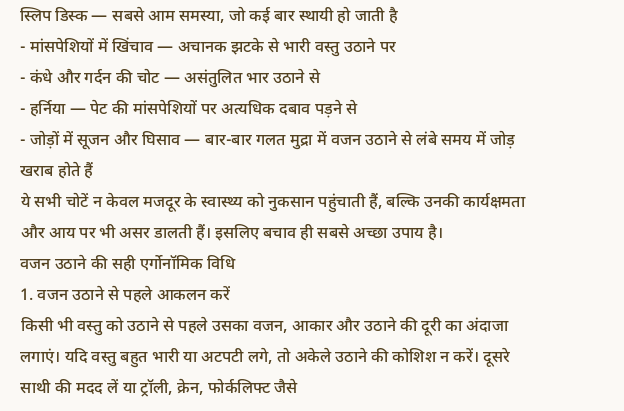स्लिप डिस्क — सबसे आम समस्या, जो कई बार स्थायी हो जाती है
- मांसपेशियों में खिंचाव — अचानक झटके से भारी वस्तु उठाने पर
- कंधे और गर्दन की चोट — असंतुलित भार उठाने से
- हर्निया — पेट की मांसपेशियों पर अत्यधिक दबाव पड़ने से
- जोड़ों में सूजन और घिसाव — बार-बार गलत मुद्रा में वजन उठाने से लंबे समय में जोड़ खराब होते हैं
ये सभी चोटें न केवल मजदूर के स्वास्थ्य को नुकसान पहुंचाती हैं, बल्कि उनकी कार्यक्षमता और आय पर भी असर डालती हैं। इसलिए बचाव ही सबसे अच्छा उपाय है।
वजन उठाने की सही एर्गोनॉमिक विधि
1. वजन उठाने से पहले आकलन करें
किसी भी वस्तु को उठाने से पहले उसका वजन, आकार और उठाने की दूरी का अंदाजा लगाएं। यदि वस्तु बहुत भारी या अटपटी लगे, तो अकेले उठाने की कोशिश न करें। दूसरे साथी की मदद लें या ट्रॉली, क्रेन, फोर्कलिफ्ट जैसे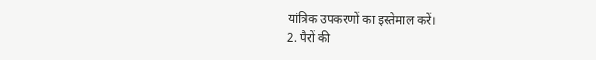यांत्रिक उपकरणों का इस्तेमाल करें।
2. पैरों की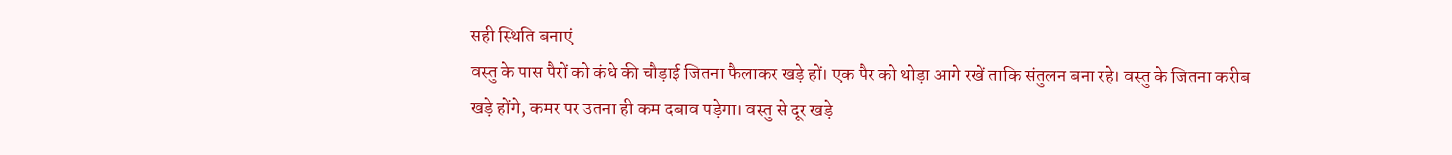सही स्थिति बनाएं
वस्तु के पास पैरों को कंधे की चौड़ाई जितना फैलाकर खड़े हों। एक पैर को थोड़ा आगे रखें ताकि संतुलन बना रहे। वस्तु के जितना करीब खड़े होंगे, कमर पर उतना ही कम दबाव पड़ेगा। वस्तु से दूर खड़े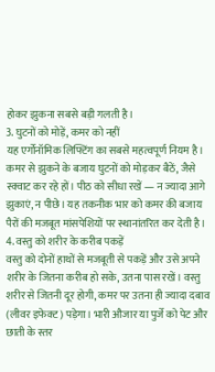होकर झुकना सबसे बड़ी गलती है।
3. घुटनों को मोड़ें, कमर को नहीं
यह एर्गोनॉमिक लिफ्टिंग का सबसे महत्वपूर्ण नियम है। कमर से झुकने के बजाय घुटनों को मोड़कर बैठें, जैसे स्क्वाट कर रहे हों। पीठ को सीधा रखें — न ज्यादा आगे झुकाएं, न पीछे। यह तकनीक भार को कमर की बजाय पैरों की मजबूत मांसपेशियों पर स्थानांतरित कर देती है।
4. वस्तु को शरीर के करीब पकड़ें
वस्तु को दोनों हाथों से मजबूती से पकड़ें और उसे अपने शरीर के जितना करीब हो सके, उतना पास रखें। वस्तु शरीर से जितनी दूर होगी, कमर पर उतना ही ज्यादा दबाव (लीवर इफेक्ट) पड़ेगा। भारी औजार या पुर्जे को पेट और छाती के स्तर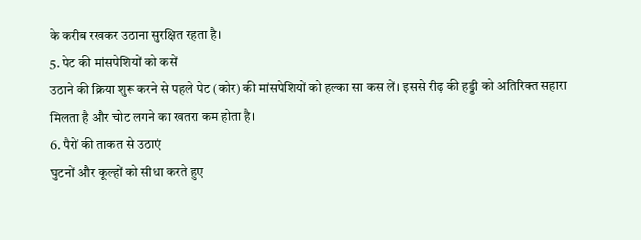के करीब रखकर उठाना सुरक्षित रहता है।
5. पेट की मांसपेशियों को कसें
उठाने की क्रिया शुरू करने से पहले पेट (कोर) की मांसपेशियों को हल्का सा कस लें। इससे रीढ़ की हड्डी को अतिरिक्त सहारा मिलता है और चोट लगने का खतरा कम होता है।
6. पैरों की ताकत से उठाएं
घुटनों और कूल्हों को सीधा करते हुए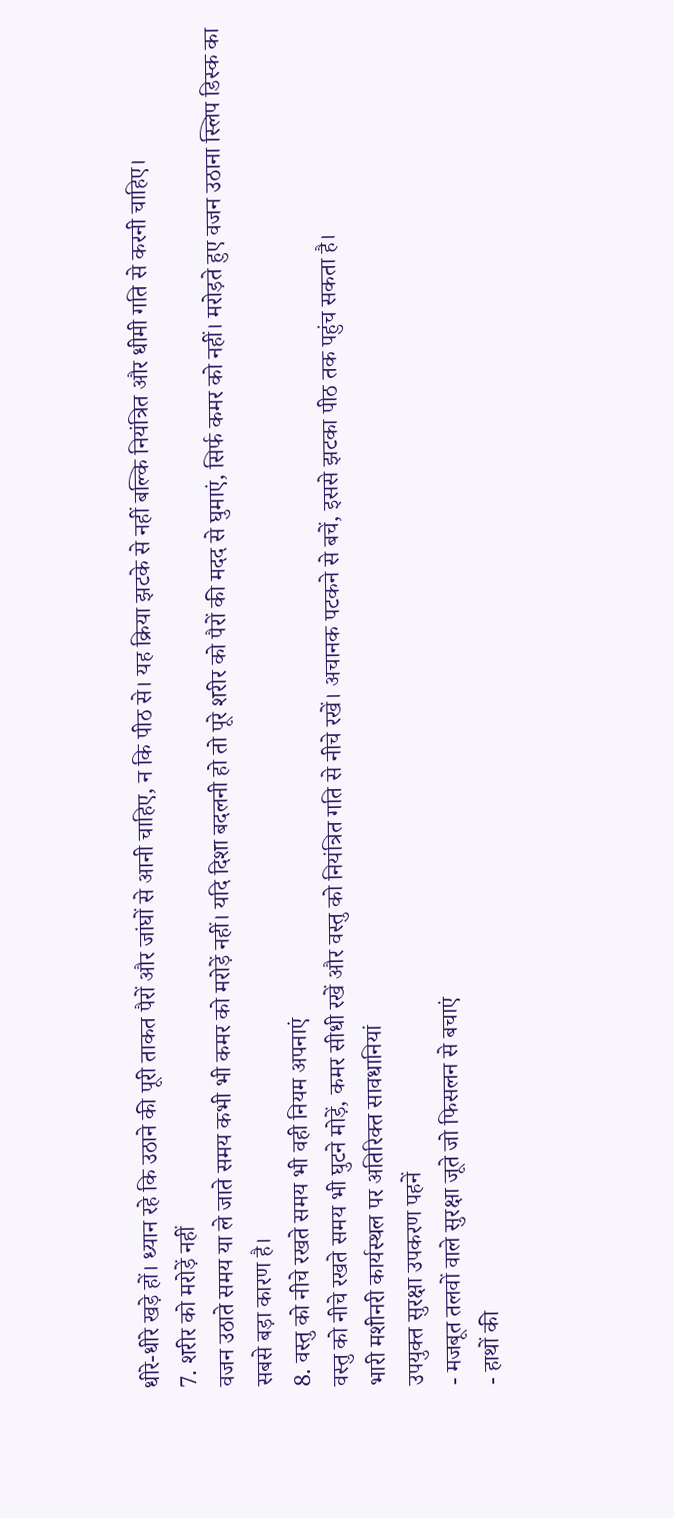धीरे-धीरे खड़े हों। ध्यान रहे कि उठाने की पूरी ताकत पैरों और जांघों से आनी चाहिए, न कि पीठ से। यह क्रिया झटके से नहीं बल्कि नियंत्रित और धीमी गति से करनी चाहिए।
7. शरीर को मरोड़ें नहीं
वजन उठाते समय या ले जाते समय कभी भी कमर को मरोड़ें नहीं। यदि दिशा बदलनी हो तो पूरे शरीर को पैरों की मदद से घुमाएं, सिर्फ कमर को नहीं। मरोड़ते हुए वजन उठाना स्लिप डिस्क का सबसे बड़ा कारण है।
8. वस्तु को नीचे रखते समय भी वही नियम अपनाएं
वस्तु को नीचे रखते समय भी घुटने मोड़ें, कमर सीधी रखें और वस्तु को नियंत्रित गति से नीचे रखें। अचानक पटकने से बचें, इससे झटका पीठ तक पहुंच सकता है।
भारी मशीनरी कार्यस्थल पर अतिरिक्त सावधानियां
उपयुक्त सुरक्षा उपकरण पहनें
- मजबूत तलवों वाले सुरक्षा जूते जो फिसलन से बचाएं
- हाथों की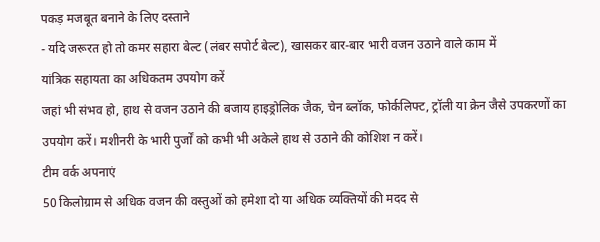पकड़ मजबूत बनाने के लिए दस्ताने
- यदि जरूरत हो तो कमर सहारा बेल्ट (लंबर सपोर्ट बेल्ट), खासकर बार-बार भारी वजन उठाने वाले काम में
यांत्रिक सहायता का अधिकतम उपयोग करें
जहां भी संभव हो, हाथ से वजन उठाने की बजाय हाइड्रोलिक जैक, चेन ब्लॉक, फोर्कलिफ्ट, ट्रॉली या क्रेन जैसे उपकरणों का उपयोग करें। मशीनरी के भारी पुर्जों को कभी भी अकेले हाथ से उठाने की कोशिश न करें।
टीम वर्क अपनाएं
50 किलोग्राम से अधिक वजन की वस्तुओं को हमेशा दो या अधिक व्यक्तियों की मदद से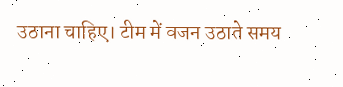उठाना चाहिए। टीम में वजन उठाते समय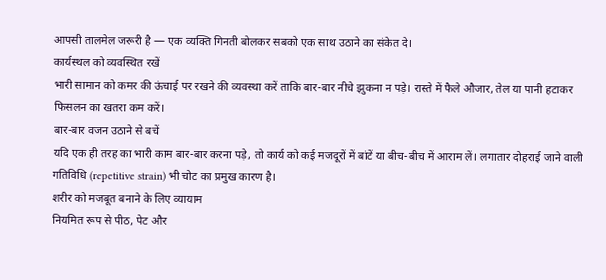आपसी तालमेल जरूरी है — एक व्यक्ति गिनती बोलकर सबको एक साथ उठाने का संकेत दे।
कार्यस्थल को व्यवस्थित रखें
भारी सामान को कमर की ऊंचाई पर रखने की व्यवस्था करें ताकि बार-बार नीचे झुकना न पड़े। रास्ते में फैले औजार, तेल या पानी हटाकर फिसलन का खतरा कम करें।
बार-बार वजन उठाने से बचें
यदि एक ही तरह का भारी काम बार-बार करना पड़े, तो कार्य को कई मजदूरों में बांटें या बीच-बीच में आराम लें। लगातार दोहराई जाने वाली गतिविधि (repetitive strain) भी चोट का प्रमुख कारण है।
शरीर को मजबूत बनाने के लिए व्यायाम
नियमित रूप से पीठ, पेट और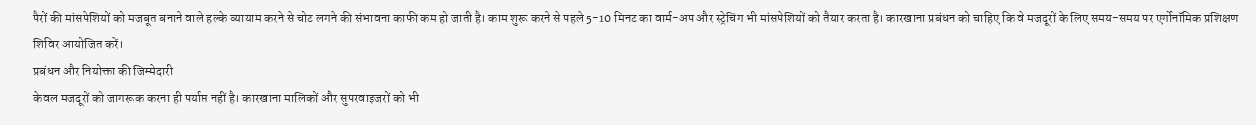पैरों की मांसपेशियों को मजबूत बनाने वाले हल्के व्यायाम करने से चोट लगने की संभावना काफी कम हो जाती है। काम शुरू करने से पहले 5-10 मिनट का वार्म-अप और स्ट्रेचिंग भी मांसपेशियों को तैयार करता है। कारखाना प्रबंधन को चाहिए कि वे मजदूरों के लिए समय-समय पर एर्गोनॉमिक प्रशिक्षण शिविर आयोजित करें।
प्रबंधन और नियोक्ता की जिम्मेदारी
केवल मजदूरों को जागरूक करना ही पर्याप्त नहीं है। कारखाना मालिकों और सुपरवाइजरों को भी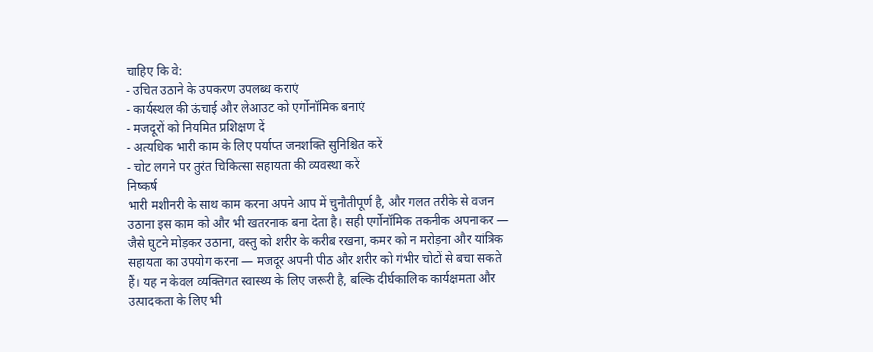चाहिए कि वे:
- उचित उठाने के उपकरण उपलब्ध कराएं
- कार्यस्थल की ऊंचाई और लेआउट को एर्गोनॉमिक बनाएं
- मजदूरों को नियमित प्रशिक्षण दें
- अत्यधिक भारी काम के लिए पर्याप्त जनशक्ति सुनिश्चित करें
- चोट लगने पर तुरंत चिकित्सा सहायता की व्यवस्था करें
निष्कर्ष
भारी मशीनरी के साथ काम करना अपने आप में चुनौतीपूर्ण है, और गलत तरीके से वजन उठाना इस काम को और भी खतरनाक बना देता है। सही एर्गोनॉमिक तकनीक अपनाकर — जैसे घुटने मोड़कर उठाना, वस्तु को शरीर के करीब रखना, कमर को न मरोड़ना और यांत्रिक सहायता का उपयोग करना — मजदूर अपनी पीठ और शरीर को गंभीर चोटों से बचा सकते हैं। यह न केवल व्यक्तिगत स्वास्थ्य के लिए जरूरी है, बल्कि दीर्घकालिक कार्यक्षमता और उत्पादकता के लिए भी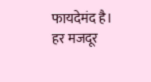फायदेमंद है। हर मजदूर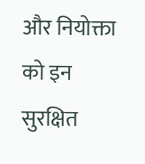और नियोक्ता को इन सुरक्षित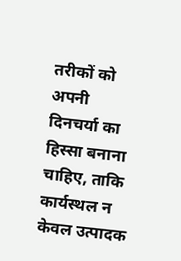तरीकों को अपनी दिनचर्या का हिस्सा बनाना चाहिए, ताकि कार्यस्थल न केवल उत्पादक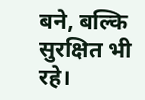बने, बल्कि सुरक्षित भी रहे।